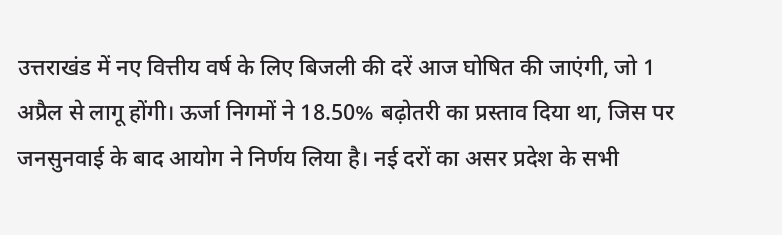उत्तराखंड में नए वित्तीय वर्ष के लिए बिजली की दरें आज घोषित की जाएंगी, जो 1 अप्रैल से लागू होंगी। ऊर्जा निगमों ने 18.50% बढ़ोतरी का प्रस्ताव दिया था, जिस पर जनसुनवाई के बाद आयोग ने निर्णय लिया है। नई दरों का असर प्रदेश के सभी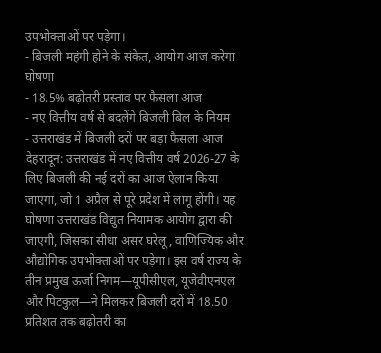उपभोक्ताओं पर पड़ेगा।
- बिजली महंगी होने के संकेत, आयोग आज करेगा घोषणा
- 18.5% बढ़ोतरी प्रस्ताव पर फैसला आज
- नए वित्तीय वर्ष से बदलेंगे बिजली बिल के नियम
- उत्तराखंड में बिजली दरों पर बड़ा फैसला आज
देहरादून: उत्तराखंड में नए वित्तीय वर्ष 2026-27 के लिए बिजली की नई दरों का आज ऐलान किया जाएगा, जो 1 अप्रैल से पूरे प्रदेश में लागू होंगी। यह घोषणा उत्तराखंड विद्युत नियामक आयोग द्वारा की जाएगी, जिसका सीधा असर घरेलू, वाणिज्यिक और औद्योगिक उपभोक्ताओं पर पड़ेगा। इस वर्ष राज्य के तीन प्रमुख ऊर्जा निगम—यूपीसीएल, यूजेवीएनएल और पिटकुल—ने मिलकर बिजली दरों में 18.50 प्रतिशत तक बढ़ोतरी का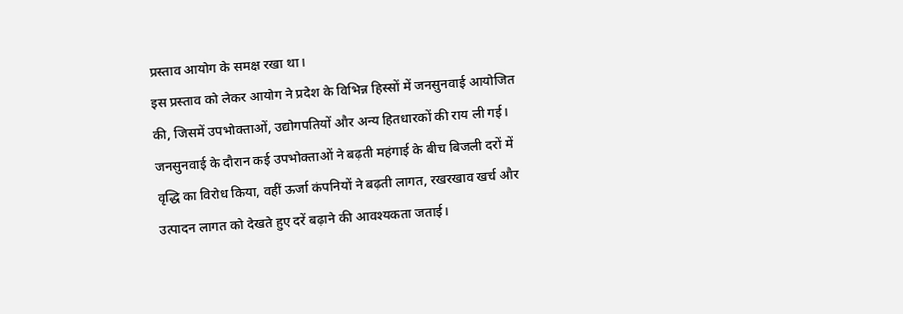प्रस्ताव आयोग के समक्ष रखा था।
इस प्रस्ताव को लेकर आयोग ने प्रदेश के विभिन्न हिस्सों में जनसुनवाई आयोजित की, जिसमें उपभोक्ताओं, उद्योगपतियों और अन्य हितधारकों की राय ली गई। जनसुनवाई के दौरान कई उपभोक्ताओं ने बढ़ती महंगाई के बीच बिजली दरों में वृद्धि का विरोध किया, वहीं ऊर्जा कंपनियों ने बढ़ती लागत, रखरखाव खर्च और उत्पादन लागत को देखते हुए दरें बढ़ाने की आवश्यकता जताई।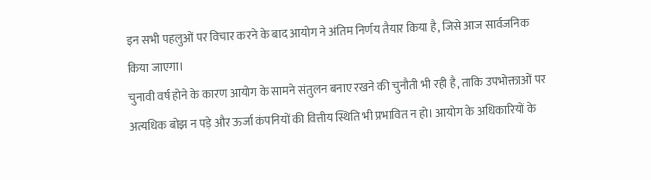इन सभी पहलुओं पर विचार करने के बाद आयोग ने अंतिम निर्णय तैयार किया है, जिसे आज सार्वजनिक किया जाएगा।
चुनावी वर्ष होने के कारण आयोग के सामने संतुलन बनाए रखने की चुनौती भी रही है, ताकि उपभोक्ताओं पर अत्यधिक बोझ न पड़े और ऊर्जा कंपनियों की वित्तीय स्थिति भी प्रभावित न हो। आयोग के अधिकारियों के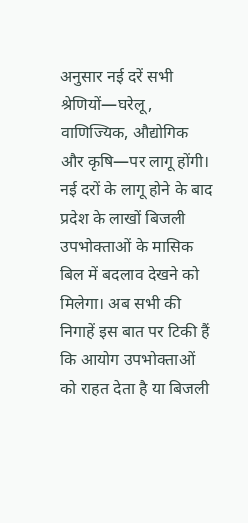अनुसार नई दरें सभी श्रेणियों—घरेलू, वाणिज्यिक, औद्योगिक और कृषि—पर लागू होंगी।
नई दरों के लागू होने के बाद प्रदेश के लाखों बिजली उपभोक्ताओं के मासिक बिल में बदलाव देखने को मिलेगा। अब सभी की निगाहें इस बात पर टिकी हैं कि आयोग उपभोक्ताओं को राहत देता है या बिजली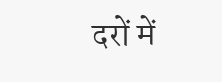दरों में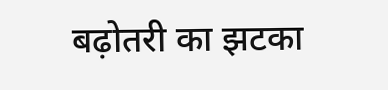बढ़ोतरी का झटका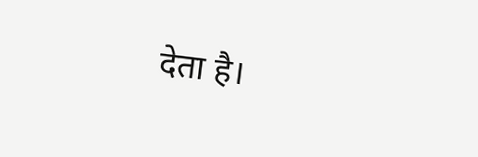देता है।